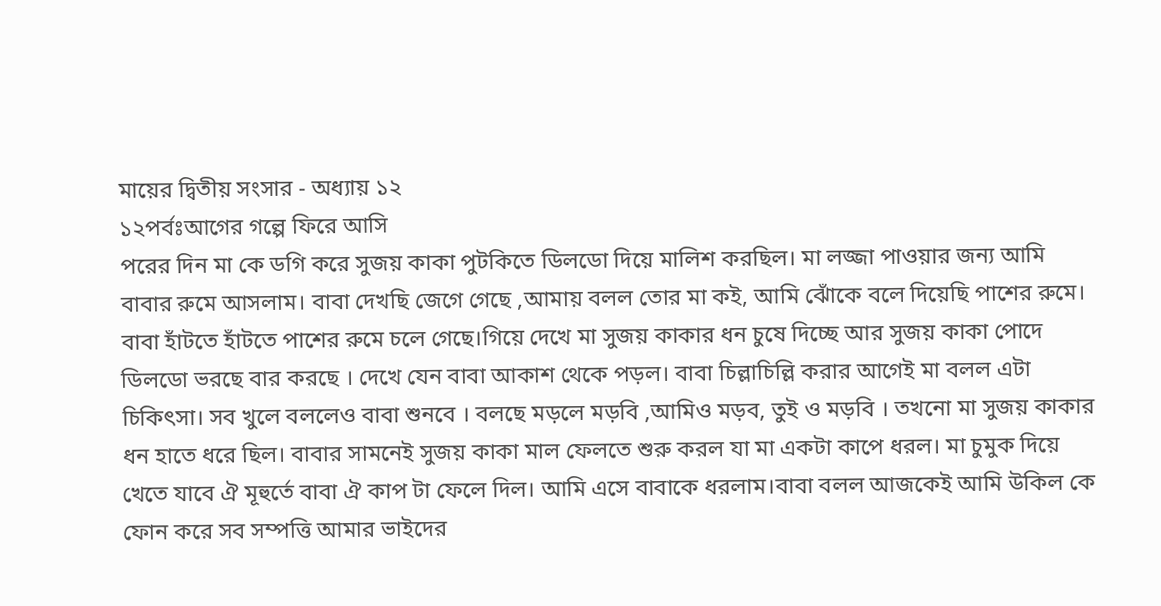মায়ের দ্বিতীয় সংসার - অধ্যায় ১২
১২পর্বঃআগের গল্পে ফিরে আসি
পরের দিন মা কে ডগি করে সুজয় কাকা পুটকিতে ডিলডো দিয়ে মালিশ করছিল। মা লজ্জা পাওয়ার জন্য আমি বাবার রুমে আসলাম। বাবা দেখছি জেগে গেছে ,আমায় বলল তোর মা কই, আমি ঝোঁকে বলে দিয়েছি পাশের রুমে। বাবা হাঁটতে হাঁটতে পাশের রুমে চলে গেছে।গিয়ে দেখে মা সুজয় কাকার ধন চুষে দিচ্ছে আর সুজয় কাকা পোদে ডিলডো ভরছে বার করছে । দেখে যেন বাবা আকাশ থেকে পড়ল। বাবা চিল্লাচিল্লি করার আগেই মা বলল এটা চিকিৎসা। সব খুলে বললেও বাবা শুনবে । বলছে মড়লে মড়বি ,আমিও মড়ব, তুই ও মড়বি । তখনো মা সুজয় কাকার ধন হাতে ধরে ছিল। বাবার সামনেই সুজয় কাকা মাল ফেলতে শুরু করল যা মা একটা কাপে ধরল। মা চুমুক দিয়ে খেতে যাবে ঐ মূহুর্তে বাবা ঐ কাপ টা ফেলে দিল। আমি এসে বাবাকে ধরলাম।বাবা বলল আজকেই আমি উকিল কে ফোন করে সব সম্পত্তি আমার ভাইদের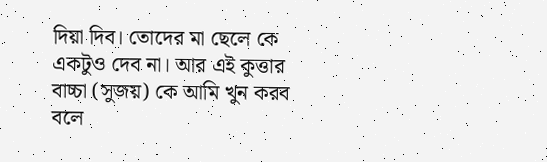দিয়া দিব। তোদের মা ছেলে কে একটুও দেব না। আর এই কুত্তার বাচ্চা (সুজয়) কে আমি খুন করব বলে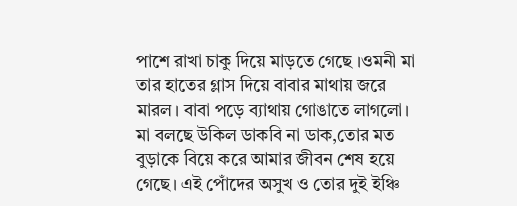পাশে রাখা চাকু দিয়ে মাড়তে গেছে ।ওমনী মা তার হাতের গ্লাস দিয়ে বাবার মাথায় জরে মারল। বাবা পড়ে ব্যাথায় গোঙাতে লাগলো। মা বলছে উকিল ডাকবি না ডাক,তোর মত বুড়াকে বিয়ে করে আমার জীবন শেষ হয়ে গেছে। এই পোঁদের অসুখ ও তোর দুই ইঞ্চি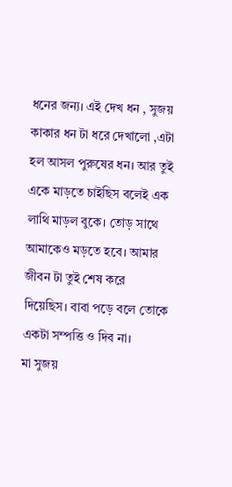ধনের জন্য। এই দেখ ধন , সুজয় কাকার ধন টা ধরে দেখালো ,এটা হল আসল পুরুষের ধন। আর তুই একে মাড়তে চাইছিস বলেই এক লাথি মাড়ল বুকে। তোড় সাথে আমাকেও মড়তে হবে। আমার জীবন টা তুই শেষ করে দিয়েছিস। বাবা পড়ে বলে তোকে একটা সম্পত্তি ও দিব না।
মা সুজয়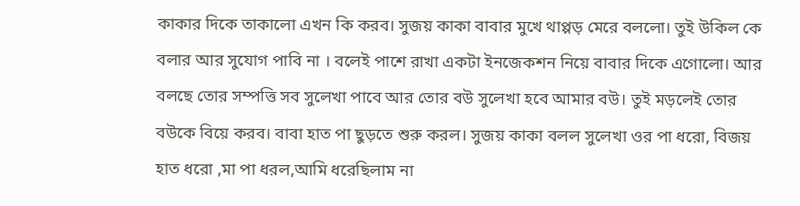কাকার দিকে তাকালো এখন কি করব। সুজয় কাকা বাবার মুখে থাপ্পড় মেরে বললো। তুই উকিল কে বলার আর সুযোগ পাবি না । বলেই পাশে রাখা একটা ইনজেকশন নিয়ে বাবার দিকে এগোলো। আর বলছে তোর সম্পত্তি সব সুলেখা পাবে আর তোর বউ সুলেখা হবে আমার বউ। তুই মড়লেই তোর বউকে বিয়ে করব। বাবা হাত পা ছুড়তে শুরু করল। সুজয় কাকা বলল সুলেখা ওর পা ধরো, বিজয় হাত ধরো ,মা পা ধরল,আমি ধরেছিলাম না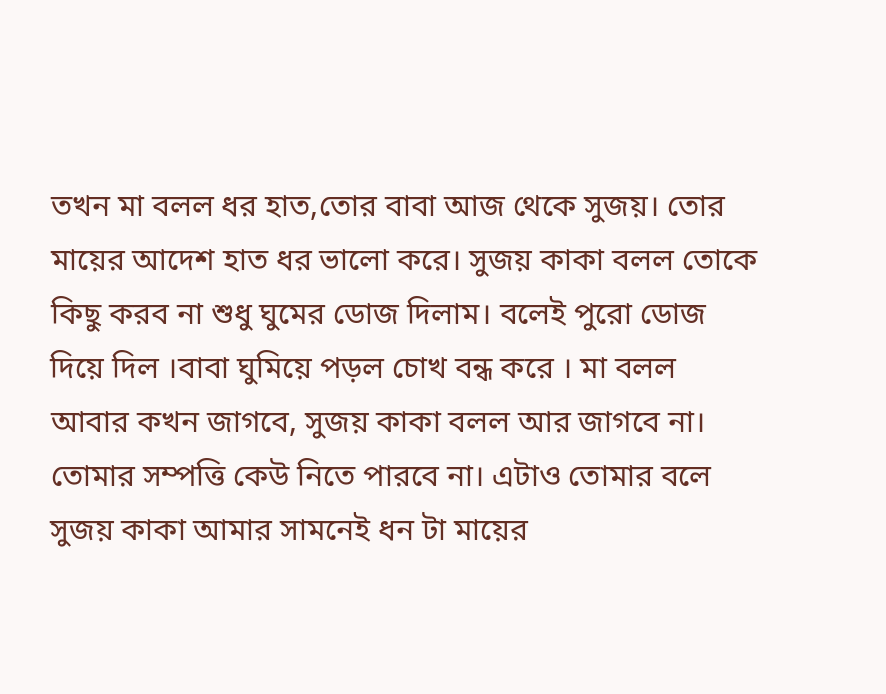তখন মা বলল ধর হাত,তোর বাবা আজ থেকে সুজয়। তোর মায়ের আদেশ হাত ধর ভালো করে। সুজয় কাকা বলল তোকে কিছু করব না শুধু ঘুমের ডোজ দিলাম। বলেই পুরো ডোজ দিয়ে দিল ।বাবা ঘুমিয়ে পড়ল চোখ বন্ধ করে । মা বলল আবার কখন জাগবে, সুজয় কাকা বলল আর জাগবে না।
তোমার সম্পত্তি কেউ নিতে পারবে না। এটাও তোমার বলে সুজয় কাকা আমার সামনেই ধন টা মায়ের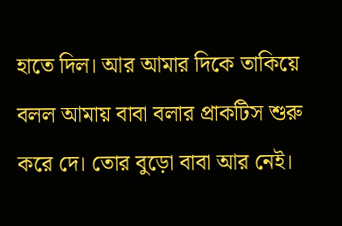হাতে দিল। আর আমার দিকে তাকিয়ে বলল আমায় বাবা বলার প্রাকটিস শুরু করে দে। তোর বুড়ো বাবা আর নেই।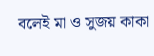বলেই মা ও সুজয় কাকা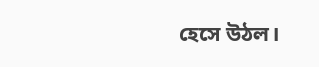হেসে উঠল।